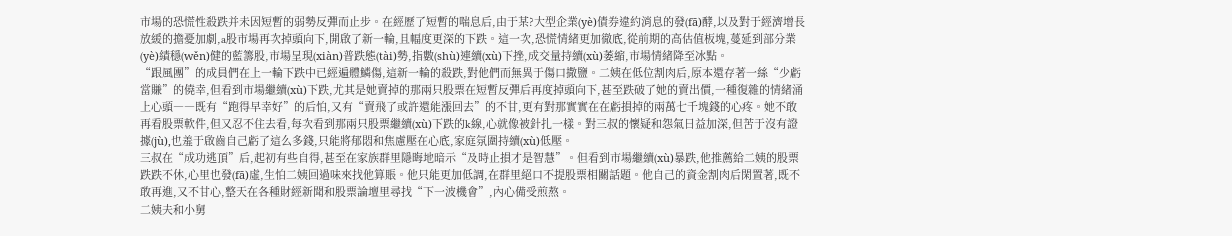市場的恐慌性殺跌并未因短暫的弱勢反彈而止步。在經歷了短暫的喘息后,由于某?大型企業(yè)債券違約消息的發(fā)酵,以及對于經濟增長放緩的擔憂加劇,a股市場再次掉頭向下,開啟了新一輪,且幅度更深的下跌。這一次,恐慌情緒更加徹底,從前期的高估值板塊,蔓延到部分業(yè)績穩(wěn)健的藍籌股,市場呈現(xiàn)普跌態(tài)勢,指數(shù)連續(xù)下挫,成交量持續(xù)萎縮,市場情緒降至冰點。
“跟風團”的成員們在上一輪下跌中已經遍體鱗傷,這新一輪的殺跌,對他們而無異于傷口撒鹽。二姨在低位割肉后,原本還存著一絲“少虧當賺”的僥幸,但看到市場繼續(xù)下跌,尤其是她賣掉的那兩只股票在短暫反彈后再度掉頭向下,甚至跌破了她的賣出價,一種復雜的情緒涌上心頭――既有“跑得早幸好”的后怕,又有“賣飛了或許還能漲回去”的不甘,更有對那實實在在虧損掉的兩萬七千塊錢的心疼。她不敢再看股票軟件,但又忍不住去看,每次看到那兩只股票繼續(xù)下跌的k線,心就像被針扎一樣。對三叔的懷疑和怨氣日益加深,但苦于沒有證據(jù),也羞于啟齒自己虧了這么多錢,只能將郁悶和焦慮壓在心底,家庭氛圍持續(xù)低壓。
三叔在“成功逃頂”后,起初有些自得,甚至在家族群里隱晦地暗示“及時止損才是智慧”。但看到市場繼續(xù)暴跌,他推薦給二姨的股票跌跌不休,心里也發(fā)虛,生怕二姨回過味來找他算賬。他只能更加低調,在群里絕口不提股票相關話題。他自己的資金割肉后閑置著,既不敢再進,又不甘心,整天在各種財經新聞和股票論壇里尋找“下一波機會”,內心備受煎熬。
二姨夫和小舅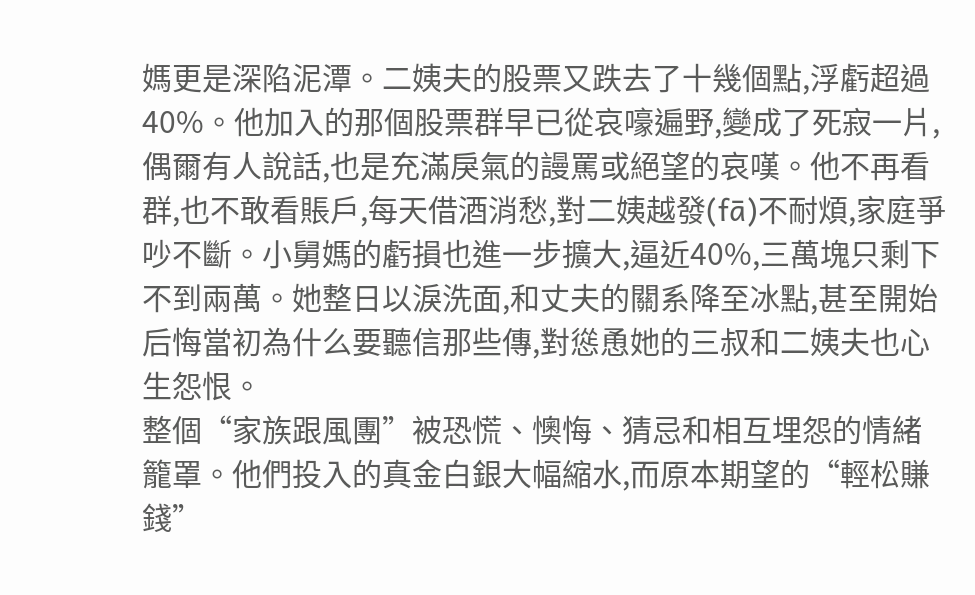媽更是深陷泥潭。二姨夫的股票又跌去了十幾個點,浮虧超過40%。他加入的那個股票群早已從哀嚎遍野,變成了死寂一片,偶爾有人說話,也是充滿戾氣的謾罵或絕望的哀嘆。他不再看群,也不敢看賬戶,每天借酒消愁,對二姨越發(fā)不耐煩,家庭爭吵不斷。小舅媽的虧損也進一步擴大,逼近40%,三萬塊只剩下不到兩萬。她整日以淚洗面,和丈夫的關系降至冰點,甚至開始后悔當初為什么要聽信那些傳,對慫恿她的三叔和二姨夫也心生怨恨。
整個“家族跟風團”被恐慌、懊悔、猜忌和相互埋怨的情緒籠罩。他們投入的真金白銀大幅縮水,而原本期望的“輕松賺錢”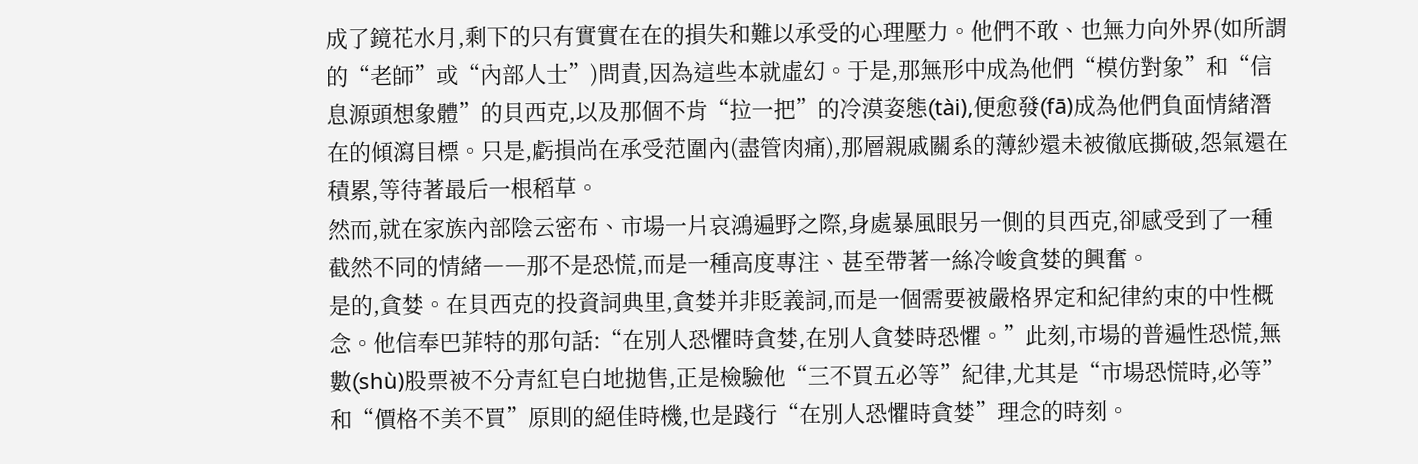成了鏡花水月,剩下的只有實實在在的損失和難以承受的心理壓力。他們不敢、也無力向外界(如所謂的“老師”或“內部人士”)問責,因為這些本就虛幻。于是,那無形中成為他們“模仿對象”和“信息源頭想象體”的貝西克,以及那個不肯“拉一把”的冷漠姿態(tài),便愈發(fā)成為他們負面情緒潛在的傾瀉目標。只是,虧損尚在承受范圍內(盡管肉痛),那層親戚關系的薄紗還未被徹底撕破,怨氣還在積累,等待著最后一根稻草。
然而,就在家族內部陰云密布、市場一片哀鴻遍野之際,身處暴風眼另一側的貝西克,卻感受到了一種截然不同的情緒――那不是恐慌,而是一種高度專注、甚至帶著一絲冷峻貪婪的興奮。
是的,貪婪。在貝西克的投資詞典里,貪婪并非貶義詞,而是一個需要被嚴格界定和紀律約束的中性概念。他信奉巴菲特的那句話:“在別人恐懼時貪婪,在別人貪婪時恐懼。”此刻,市場的普遍性恐慌,無數(shù)股票被不分青紅皂白地拋售,正是檢驗他“三不買五必等”紀律,尤其是“市場恐慌時,必等”和“價格不美不買”原則的絕佳時機,也是踐行“在別人恐懼時貪婪”理念的時刻。